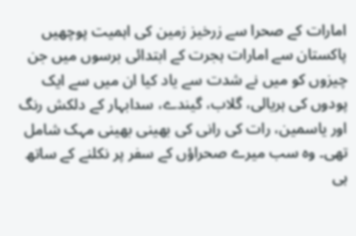امارات کے صحرا سے زرخیز زمین کی اہمیت پوچھیں
پاکستان سے امارات ہجرت کے ابتدائی برسوں میں جن چیزوں کو میں نے شدت سے یاد کیا ان میں سے ایک پودوں کی ہریالی، گلاب، گیندے، سدابہار کے دلکش رنگ اور یاسمین، رات کی رانی کی بھینی بھینی مہک شامل تھی۔ وہ سب میرے صحراؤں کے سفر پر نکلنے کے ساتھ ہی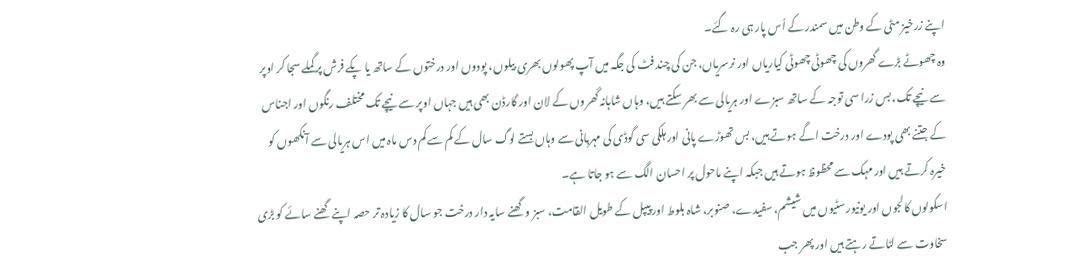اپنے زرخیز مٹی کے وطن میں سمندر کے اُس پار ہی رہ گئے۔
وہ چھوٹے بڑے گھروں کی چھوٹی چھوٹی کیاریاں اور نرسریاں، جن کی چند فٹ کی جگہ میں آپ پھولوں بھری بیلوں، پودوں اور درختوں کے ساتھ یا پکے فرش پر گملے سجا کر اوپر سے نیچے تک، بس زرا سی توجہ کے ساتھ سبزے اور ہریالی سے بھر سکتے ہیں، وہاں شاہانہ گھروں کے لان اور گارڈن بھی ہیں جہاں اوپر سے نیچے تک مختلف رنگوں اور اجناس کے جتنے بھی پودے اور درخت اگے ہوتے ہیں، بس تھوڑے پانی اور ہلکی سی گوڈی کی مہربانی سے وہاں بستے لوگ سال کے کم سے کم دس ماہ میں اس ہریالی سے آنکھوں کو خیرہ کرتے ہیں اور مہک سے محظوظ ہوتے ہیں جبکہ اپنے ماحول پر احسان الگ سے ہو جاتا ہے۔
اسکولوں کالجوں اور یونیورسٹیوں میں شیشم، سفیدے، صنوبر، شاہ بلوط اور پیپل کے طویل القامت، سبز و گھنے سایہ دار درخت جو سال کا زیادہ تر حصہ اپنے گھنے سائے کو بڑی سخاوت سے لٹاتے رہتے ہیں اور پھر جب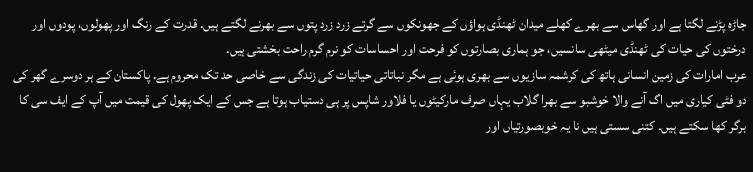جاڑہ پڑنے لگتا ہے اور گھاس سے بھرے کھلے میدان ٹھنڈی ہواؤں کے جھونکوں سے گرتے زرد زرد پتوں سے بھرنے لگتے ہیں. قدرت کے رنگ اور پھولوں، پودوں اور درختوں کی حیات کی ٹھنڈی میٹھی سانسیں، جو ہماری بصارتوں کو فرحت اور احساسات کو نرم گرم راحت بخشتی ہیں.
عرب امارات کی زمین انسانی ہاتھ کی کرشمہ سازیوں سے بھری ہوئی ہے مگر نباتاتی حیاتیات کی زندگی سے خاصی حد تک محروم ہے. پاکستان کے ہر دوسرے گھر کی دو فٹی کیاری میں اگ آنے والا خوشبو سے بھرا گلاب یہاں صرف مارکیٹوں یا فلاور شاپس پر ہی دستیاب ہوتا ہے جس کے ایک پھول کی قیمت میں آپ کے ایف سی کا برگر کھا سکتے ہیں۔ کتنی سستی ہیں نا یہ خوبصورتیاں اور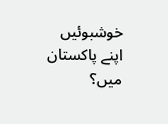خوشبوئیں اپنے پاکستان میں؟